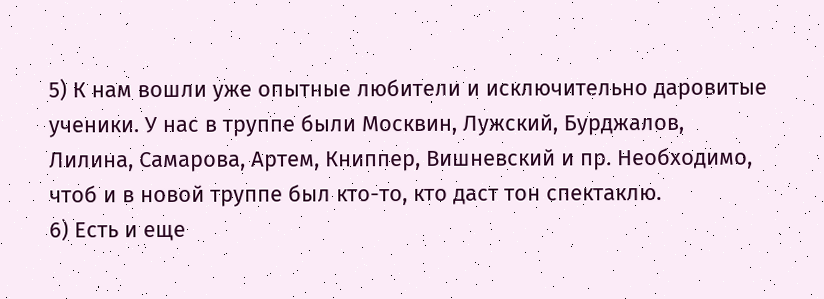5) К нам вошли уже опытные любители и исключительно даровитые ученики. У нас в труппе были Москвин, Лужский, Бурджалов, Лилина, Самарова, Артем, Книппер, Вишневский и пр. Необходимо, чтоб и в новой труппе был кто-то, кто даст тон спектаклю.
6) Есть и еще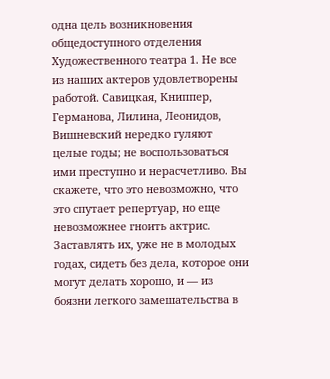одна цель возникновения общедоступного отделения Художественного театра 1. Не все из наших актеров удовлетворены работой. Савицкая, Книппер, Германова, Лилина, Леонидов, Вишневский нередко гуляют целые годы; не воспользоваться ими преступно и нерасчетливо. Вы скажете, что это невозможно, что это спутает репертуар, но еще невозможнее гноить актрис. Заставлять их, уже не в молодых годах, сидеть без дела, которое они могут делать хорошо, и — из боязни легкого замешательства в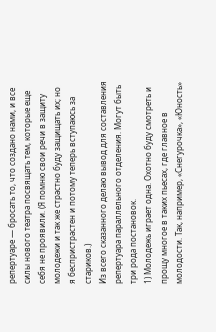репертуаре — бросать то, что создано нами, и все силы нового театра посвящать тем, которые еще себя не проявили. (Я помню свои речи в защиту молодежи и так же страстно буду защищать их; но я беспристрастен и потому теперь вступаюсь за стариков.)
Из всего сказанного делаю вывод для составления репертуара параллельного отделения. Могут быть три рода постановок.
1) Молодежь играет одна. Охотно буду смотреть и прощу многое в таких пьесах, где главное в молодости. Так, например, «Снегурочка», «Юность»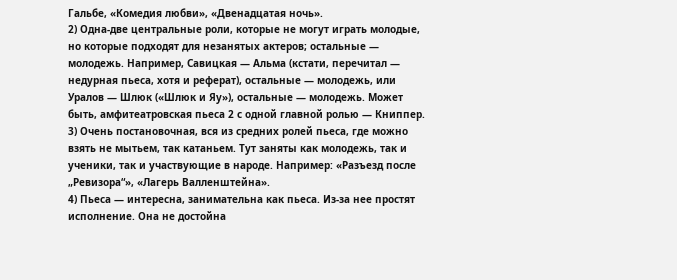Гальбе, «Комедия любви», «Двенадцатая ночь».
2) Одна-две центральные роли, которые не могут играть молодые, но которые подходят для незанятых актеров; остальные — молодежь. Например, Савицкая — Альма (кстати, перечитал — недурная пьеса, хотя и реферат), остальные — молодежь, или Уралов — Шлюк («Шлюк и Яу»), остальные — молодежь. Может быть, амфитеатровская пьеса 2 с одной главной ролью — Книппер.
3) Очень постановочная, вся из средних ролей пьеса, где можно взять не мытьем, так катаньем. Тут заняты как молодежь, так и ученики, так и участвующие в народе. Например: «Разъезд после „Ревизора“», «Лагерь Валленштейна».
4) Пьеса — интересна, занимательна как пьеса. Из-за нее простят исполнение. Она не достойна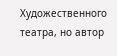Художественного театра, но автор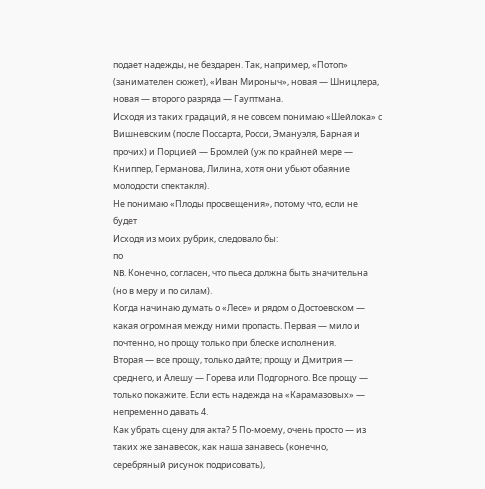подает надежды, не бездарен. Так, например, «Потоп» (занимателен сюжет), «Иван Мироныч», новая — Шницлера, новая — второго разряда — Гауптмана.
Исходя из таких градаций, я не совсем понимаю «Шейлока» с Вишневским (после Поссарта, Росси, Эмануэля, Барная и прочих) и Порцией — Бромлей (уж по крайней мере — Книппер, Германова, Лилина, хотя они убьют обаяние молодости спектакля).
Не понимаю «Плоды просвещения», потому что, если не будет
Исходя из моих рубрик, следовало бы:
по
NB. Конечно, согласен, что пьеса должна быть значительна (но в меру и по силам).
Когда начинаю думать о «Лесе» и рядом о Достоевском — какая огромная между ними пропасть. Первая — мило и почтенно, но прощу только при блеске исполнения.
Вторая — все прощу, только дайте; прощу и Дмитрия — среднего, и Алешу — Горева или Подгорного. Все прощу — только покажите. Если есть надежда на «Карамазовых» — непременно давать 4.
Как убрать сцену для акта? 5 По-моему, очень просто — из таких же занавесок, как наша занавесь (конечно, серебряный рисунок подрисовать),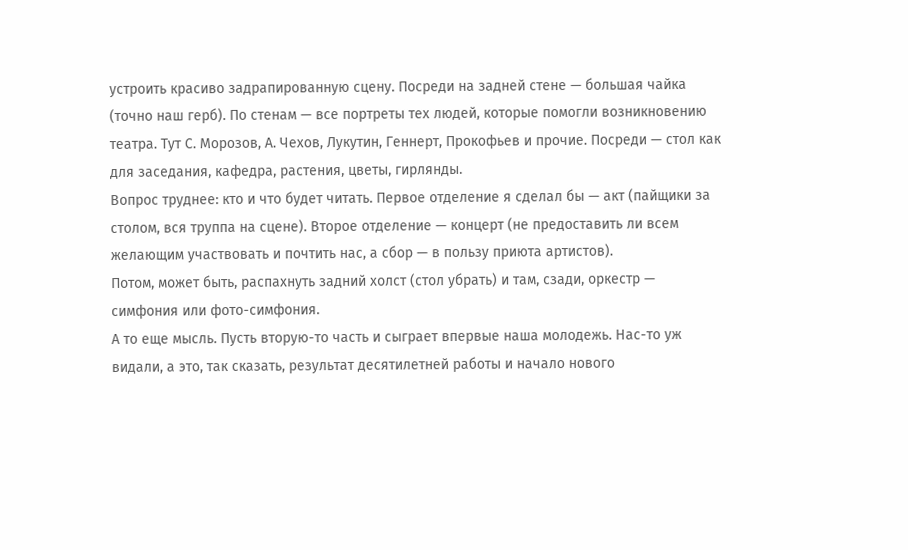устроить красиво задрапированную сцену. Посреди на задней стене — большая чайка (точно наш герб). По стенам — все портреты тех людей, которые помогли возникновению театра. Тут С. Морозов, А. Чехов, Лукутин, Геннерт, Прокофьев и прочие. Посреди — стол как для заседания, кафедра, растения, цветы, гирлянды.
Вопрос труднее: кто и что будет читать. Первое отделение я сделал бы — акт (пайщики за столом, вся труппа на сцене). Второе отделение — концерт (не предоставить ли всем желающим участвовать и почтить нас, а сбор — в пользу приюта артистов).
Потом, может быть, распахнуть задний холст (стол убрать) и там, сзади, оркестр — симфония или фото-симфония.
А то еще мысль. Пусть вторую-то часть и сыграет впервые наша молодежь. Нас-то уж видали, а это, так сказать, результат десятилетней работы и начало нового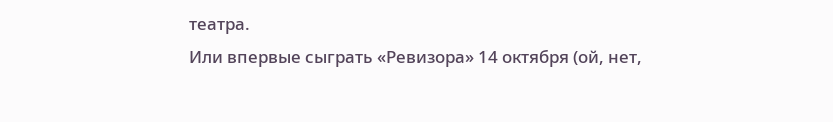театра.
Или впервые сыграть «Ревизора» 14 октября (ой, нет,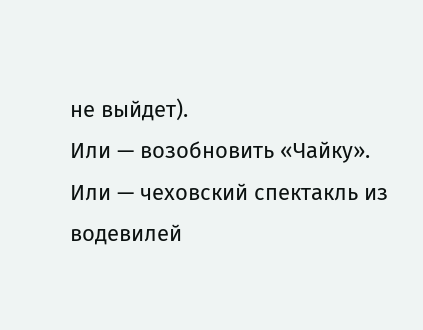не выйдет).
Или — возобновить «Чайку».
Или — чеховский спектакль из водевилей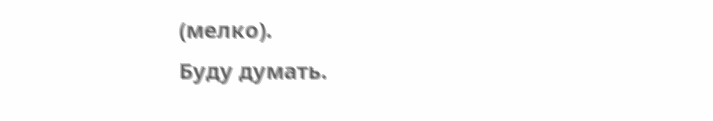(мелко).
Буду думать.